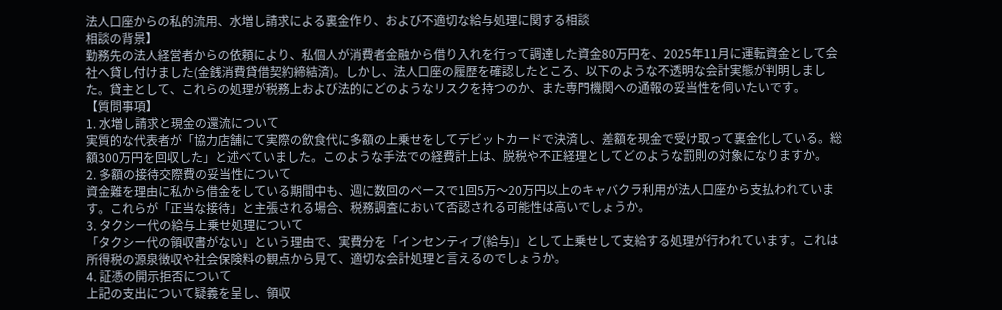法人口座からの私的流用、水増し請求による裏金作り、および不適切な給与処理に関する相談
相談の背景】
勤務先の法人経営者からの依頼により、私個人が消費者金融から借り入れを行って調達した資金80万円を、2025年11月に運転資金として会社へ貸し付けました(金銭消費貸借契約締結済)。しかし、法人口座の履歴を確認したところ、以下のような不透明な会計実態が判明しました。貸主として、これらの処理が税務上および法的にどのようなリスクを持つのか、また専門機関への通報の妥当性を伺いたいです。
【質問事項】
1. 水増し請求と現金の還流について
実質的な代表者が「協力店舗にて実際の飲食代に多額の上乗せをしてデビットカードで決済し、差額を現金で受け取って裏金化している。総額300万円を回収した」と述べていました。このような手法での経費計上は、脱税や不正経理としてどのような罰則の対象になりますか。
2. 多額の接待交際費の妥当性について
資金難を理由に私から借金をしている期間中も、週に数回のペースで1回5万〜20万円以上のキャバクラ利用が法人口座から支払われています。これらが「正当な接待」と主張される場合、税務調査において否認される可能性は高いでしょうか。
3. タクシー代の給与上乗せ処理について
「タクシー代の領収書がない」という理由で、実費分を「インセンティブ(給与)」として上乗せして支給する処理が行われています。これは所得税の源泉徴収や社会保険料の観点から見て、適切な会計処理と言えるのでしょうか。
4. 証憑の開示拒否について
上記の支出について疑義を呈し、領収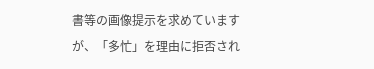書等の画像提示を求めていますが、「多忙」を理由に拒否され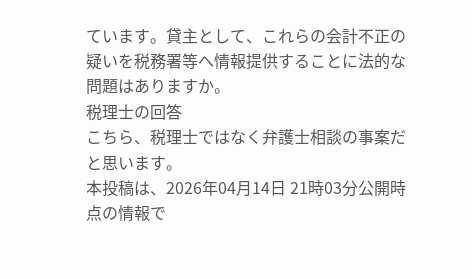ています。貸主として、これらの会計不正の疑いを税務署等へ情報提供することに法的な問題はありますか。
税理士の回答
こちら、税理士ではなく弁護士相談の事案だと思います。
本投稿は、2026年04月14日 21時03分公開時点の情報で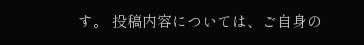す。 投稿内容については、ご自身の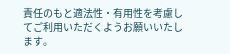責任のもと適法性・有用性を考慮してご利用いただくようお願いいたします。